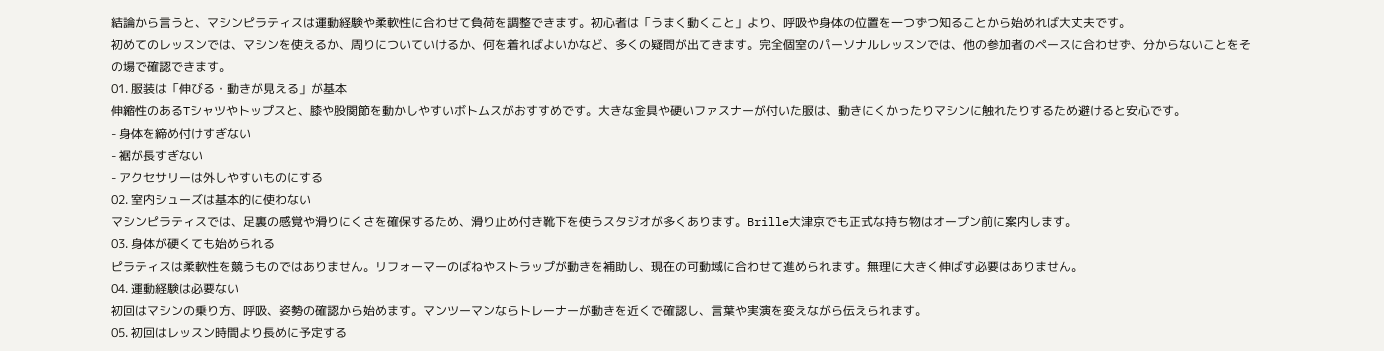結論から言うと、マシンピラティスは運動経験や柔軟性に合わせて負荷を調整できます。初心者は「うまく動くこと」より、呼吸や身体の位置を一つずつ知ることから始めれば大丈夫です。
初めてのレッスンでは、マシンを使えるか、周りについていけるか、何を着ればよいかなど、多くの疑問が出てきます。完全個室のパーソナルレッスンでは、他の参加者のペースに合わせず、分からないことをその場で確認できます。
01. 服装は「伸びる・動きが見える」が基本
伸縮性のあるTシャツやトップスと、膝や股関節を動かしやすいボトムスがおすすめです。大きな金具や硬いファスナーが付いた服は、動きにくかったりマシンに触れたりするため避けると安心です。
- 身体を締め付けすぎない
- 裾が長すぎない
- アクセサリーは外しやすいものにする
02. 室内シューズは基本的に使わない
マシンピラティスでは、足裏の感覚や滑りにくさを確保するため、滑り止め付き靴下を使うスタジオが多くあります。Brille大津京でも正式な持ち物はオープン前に案内します。
03. 身体が硬くても始められる
ピラティスは柔軟性を競うものではありません。リフォーマーのばねやストラップが動きを補助し、現在の可動域に合わせて進められます。無理に大きく伸ばす必要はありません。
04. 運動経験は必要ない
初回はマシンの乗り方、呼吸、姿勢の確認から始めます。マンツーマンならトレーナーが動きを近くで確認し、言葉や実演を変えながら伝えられます。
05. 初回はレッスン時間より長めに予定する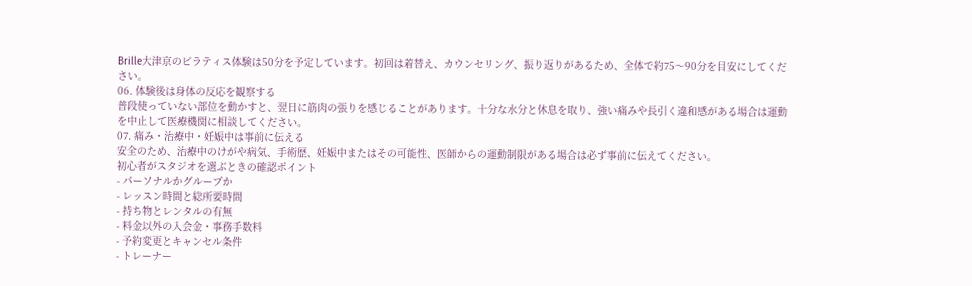Brille大津京のピラティス体験は50分を予定しています。初回は着替え、カウンセリング、振り返りがあるため、全体で約75〜90分を目安にしてください。
06. 体験後は身体の反応を観察する
普段使っていない部位を動かすと、翌日に筋肉の張りを感じることがあります。十分な水分と休息を取り、強い痛みや長引く違和感がある場合は運動を中止して医療機関に相談してください。
07. 痛み・治療中・妊娠中は事前に伝える
安全のため、治療中のけがや病気、手術歴、妊娠中またはその可能性、医師からの運動制限がある場合は必ず事前に伝えてください。
初心者がスタジオを選ぶときの確認ポイント
- パーソナルかグループか
- レッスン時間と総所要時間
- 持ち物とレンタルの有無
- 料金以外の入会金・事務手数料
- 予約変更とキャンセル条件
- トレーナー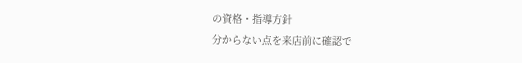の資格・指導方針
分からない点を来店前に確認で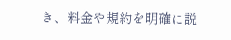き、料金や規約を明確に説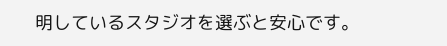明しているスタジオを選ぶと安心です。